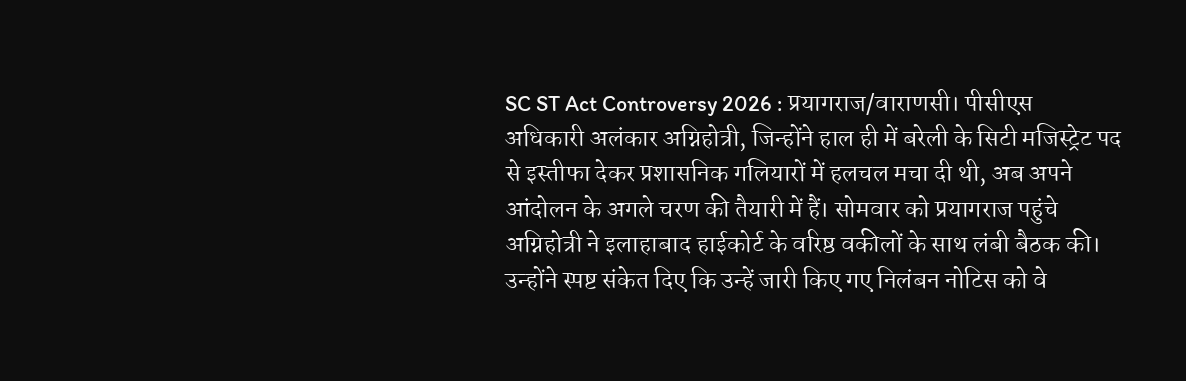SC ST Act Controversy 2026 : प्रयागराज/वाराणसी। पीसीएस अधिकारी अलंकार अग्निहोत्री, जिन्होंने हाल ही में बरेली के सिटी मजिस्ट्रेट पद से इस्तीफा देकर प्रशासनिक गलियारों में हलचल मचा दी थी, अब अपने आंदोलन के अगले चरण की तैयारी में हैं। सोमवार को प्रयागराज पहुंचे अग्निहोत्री ने इलाहाबाद हाईकोर्ट के वरिष्ठ वकीलों के साथ लंबी बैठक की। उन्होंने स्पष्ट संकेत दिए कि उन्हें जारी किए गए निलंबन नोटिस को वे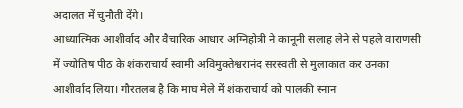अदालत में चुनौती देंगे।
आध्यात्मिक आशीर्वाद और वैचारिक आधार अग्निहोत्री ने कानूनी सलाह लेने से पहले वाराणसी में ज्योतिष पीठ के शंकराचार्य स्वामी अविमुक्तेश्वरानंद सरस्वती से मुलाकात कर उनका आशीर्वाद लिया। गौरतलब है कि माघ मेले में शंकराचार्य को पालकी स्नान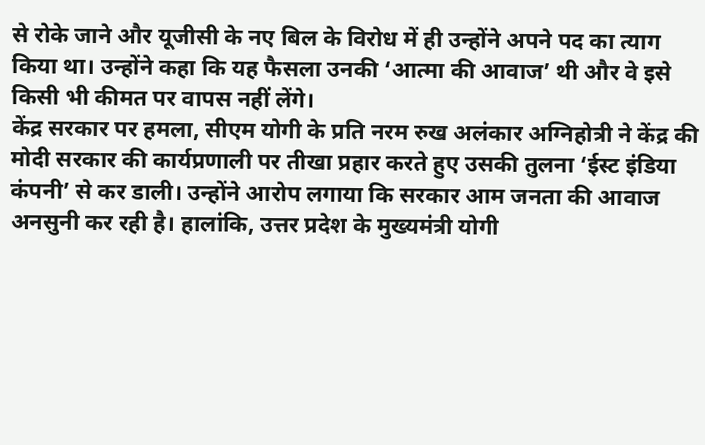से रोके जाने और यूजीसी के नए बिल के विरोध में ही उन्होंने अपने पद का त्याग किया था। उन्होंने कहा कि यह फैसला उनकी ‘आत्मा की आवाज’ थी और वे इसे किसी भी कीमत पर वापस नहीं लेंगे।
केंद्र सरकार पर हमला, सीएम योगी के प्रति नरम रुख अलंकार अग्निहोत्री ने केंद्र की मोदी सरकार की कार्यप्रणाली पर तीखा प्रहार करते हुए उसकी तुलना ‘ईस्ट इंडिया कंपनी’ से कर डाली। उन्होंने आरोप लगाया कि सरकार आम जनता की आवाज अनसुनी कर रही है। हालांकि, उत्तर प्रदेश के मुख्यमंत्री योगी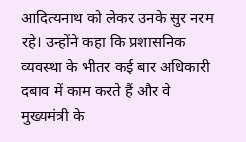आदित्यनाथ को लेकर उनके सुर नरम रहे। उन्होंने कहा कि प्रशासनिक व्यवस्था के भीतर कई बार अधिकारी दबाव में काम करते हैं और वे मुख्यमंत्री के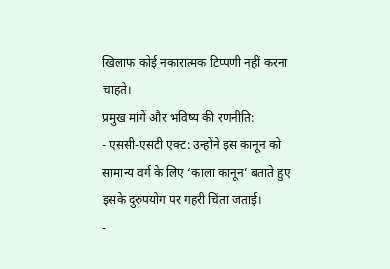खिलाफ कोई नकारात्मक टिप्पणी नहीं करना चाहते।
प्रमुख मांगें और भविष्य की रणनीति:
- एससी-एसटी एक्ट: उन्होंने इस कानून को सामान्य वर्ग के लिए ‘काला कानून’ बताते हुए इसके दुरुपयोग पर गहरी चिंता जताई।
-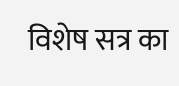विशेष सत्र का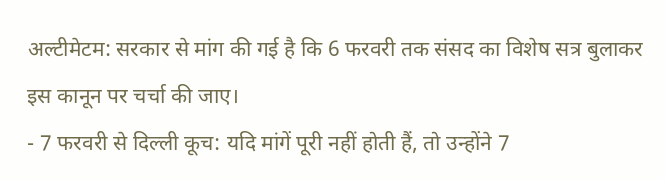अल्टीमेटम: सरकार से मांग की गई है कि 6 फरवरी तक संसद का विशेष सत्र बुलाकर इस कानून पर चर्चा की जाए।
- 7 फरवरी से दिल्ली कूच: यदि मांगें पूरी नहीं होती हैं, तो उन्होंने 7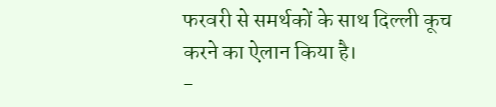फरवरी से समर्थकों के साथ दिल्ली कूच करने का ऐलान किया है।
-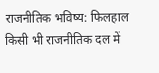राजनीतिक भविष्य: फिलहाल किसी भी राजनीतिक दल में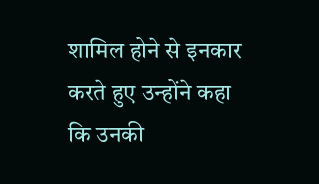शामिल होने से इनकार करते हुए उन्होंने कहा कि उनकी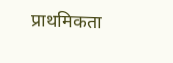प्राथमिकता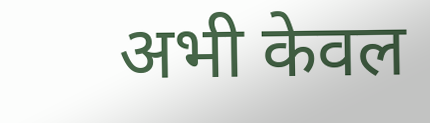अभी केवल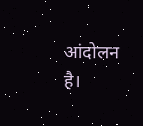आंदोलन है।